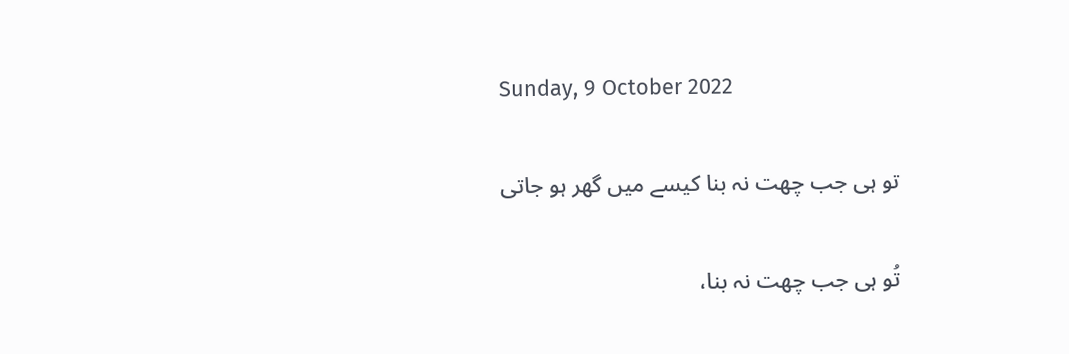Sunday, 9 October 2022

تو ہی جب چھت نہ بنا کیسے میں گھر ہو جاتی

تُو ہی جب چھت نہ بنا،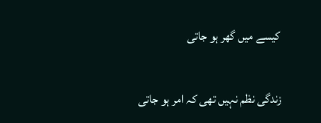کیسے میں گھر ہو جاتی

زندگی نظم نہیں تھی کہ امر ہو جاتی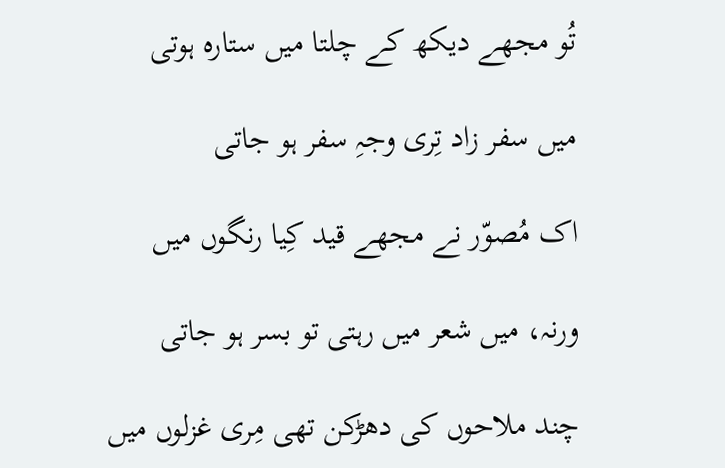تُو مجھے دیکھ کے چلتا میں ستارہ ہوتی

میں سفر زاد تِری وجہِ سفر ہو جاتی

اک مُصوّر نے مجھے قید کِیا رنگوں میں

ورنہ، میں شعر میں رہتی تو بسر ہو جاتی

چند ملاحوں کی دھڑکن تھی مِری غزلوں میں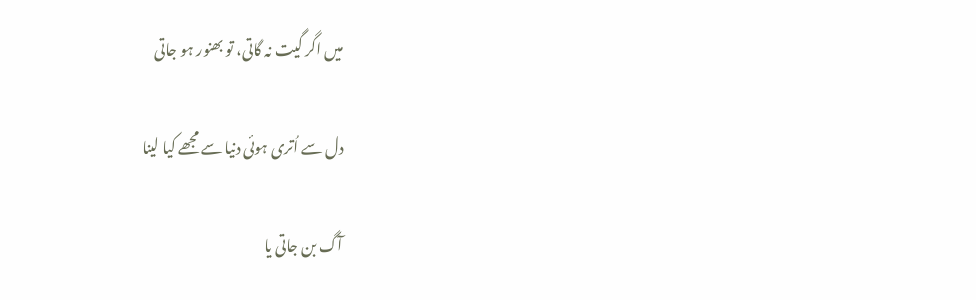میں اگر گیت نہ گاتی، تو بھنور ہو جاتی

دل سے اُتری ہوئی دنیا سے مجھے کیا لینا

آگ بن جاتی یا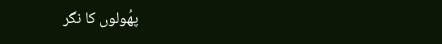پھُولوں کا نگر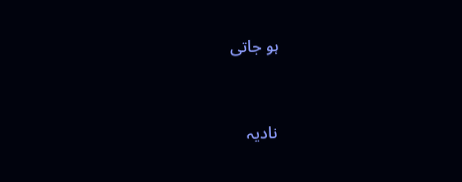ہو جاتی


نادیہ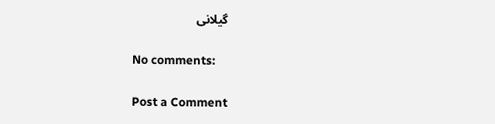گیلانی

No comments:

Post a Comment